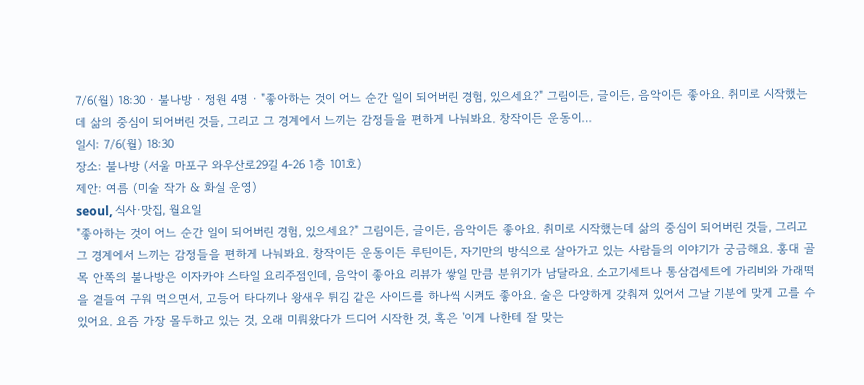7/6(월) 18:30 · 불나방 · 정원 4명 · "좋아하는 것이 어느 순간 일이 되어버린 경험, 있으세요?" 그림이든, 글이든, 음악이든 좋아요. 취미로 시작했는데 삶의 중심이 되어버린 것들, 그리고 그 경계에서 느끼는 감정들을 편하게 나눠봐요. 창작이든 운동이…
일시: 7/6(월) 18:30
장소: 불나방 (서울 마포구 와우산로29길 4-26 1층 101호)
제안: 여름 (미술 작가 & 화실 운영)
seoul, 식사·맛집, 월요일
"좋아하는 것이 어느 순간 일이 되어버린 경험, 있으세요?" 그림이든, 글이든, 음악이든 좋아요. 취미로 시작했는데 삶의 중심이 되어버린 것들, 그리고 그 경계에서 느끼는 감정들을 편하게 나눠봐요. 창작이든 운동이든 루틴이든, 자기만의 방식으로 살아가고 있는 사람들의 이야기가 궁금해요. 홍대 골목 안쪽의 불나방은 이자카야 스타일 요리주점인데, 음악이 좋아요 리뷰가 쌓일 만큼 분위기가 남달라요. 소고기세트나 통삼겹세트에 가리비와 가래떡을 곁들여 구워 먹으면서, 고등어 타다끼나 왕새우 튀김 같은 사이드를 하나씩 시켜도 좋아요. 술은 다양하게 갖춰져 있어서 그날 기분에 맞게 고를 수 있어요. 요즘 가장 몰두하고 있는 것, 오래 미뤄왔다가 드디어 시작한 것, 혹은 '이게 나한테 잘 맞는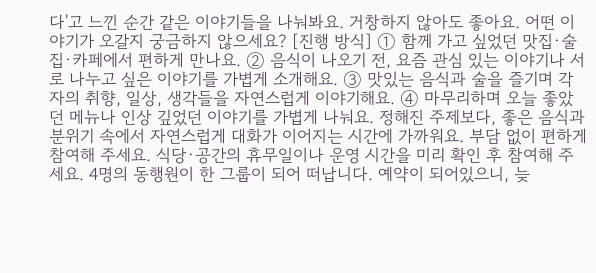다'고 느낀 순간 같은 이야기들을 나눠봐요. 거창하지 않아도 좋아요. 어떤 이야기가 오갈지 궁금하지 않으세요? [진행 방식] ① 함께 가고 싶었던 맛집·술집·카페에서 편하게 만나요. ② 음식이 나오기 전, 요즘 관심 있는 이야기나 서로 나누고 싶은 이야기를 가볍게 소개해요. ③ 맛있는 음식과 술을 즐기며 각자의 취향, 일상, 생각들을 자연스럽게 이야기해요. ④ 마무리하며 오늘 좋았던 메뉴나 인상 깊었던 이야기를 가볍게 나눠요. 정해진 주제보다, 좋은 음식과 분위기 속에서 자연스럽게 대화가 이어지는 시간에 가까워요. 부담 없이 편하게 참여해 주세요. 식당·공간의 휴무일이나 운영 시간을 미리 확인 후 참여해 주세요. 4명의 동행원이 한 그룹이 되어 떠납니다. 예약이 되어있으니, 늦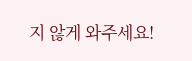지 않게 와주세요!